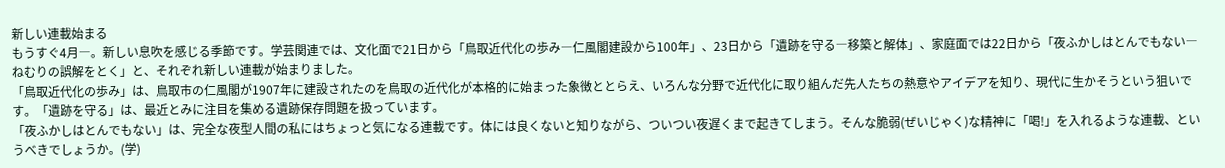新しい連載始まる
もうすぐ4月―。新しい息吹を感じる季節です。学芸関連では、文化面で21日から「鳥取近代化の歩み―仁風閣建設から100年」、23日から「遺跡を守る―移築と解体」、家庭面では22日から「夜ふかしはとんでもない―ねむりの誤解をとく」と、それぞれ新しい連載が始まりました。
「鳥取近代化の歩み」は、鳥取市の仁風閣が1907年に建設されたのを鳥取の近代化が本格的に始まった象徴ととらえ、いろんな分野で近代化に取り組んだ先人たちの熱意やアイデアを知り、現代に生かそうという狙いです。「遺跡を守る」は、最近とみに注目を集める遺跡保存問題を扱っています。
「夜ふかしはとんでもない」は、完全な夜型人間の私にはちょっと気になる連載です。体には良くないと知りながら、ついつい夜遅くまで起きてしまう。そんな脆弱(ぜいじゃく)な精神に「喝!」を入れるような連載、というべきでしょうか。(学)